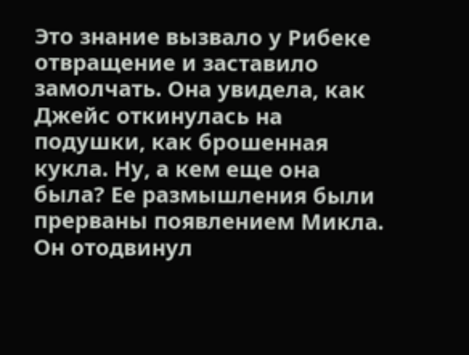Это знание вызвало у Рибеке отвращение и заставило замолчать. Она увидела, как Джейс откинулась на подушки, как брошенная кукла. Ну, а кем еще она была? Ее размышления были прерваны появлением Микла. Он отодвинул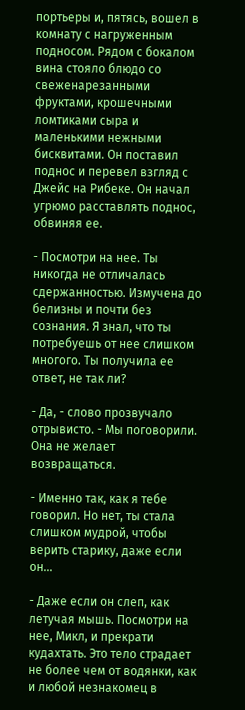портьеры и, пятясь, вошел в комнату с нагруженным подносом. Рядом с бокалом вина стояло блюдо со свеженарезанными фруктами, крошечными ломтиками сыра и маленькими нежными бисквитами. Он поставил поднос и перевел взгляд с Джейс на Рибеке. Он начал угрюмо расставлять поднос, обвиняя ее.

- Посмотри на нее. Ты никогда не отличалась сдержанностью. Измучена до белизны и почти без сознания. Я знал, что ты потребуешь от нее слишком многого. Ты получила ее ответ, не так ли?

- Да, - слово прозвучало отрывисто. - Мы поговорили. Она не желает возвращаться.

- Именно так, как я тебе говорил. Но нет, ты стала слишком мудрой, чтобы верить старику, даже если он…

- Даже если он слеп, как летучая мышь. Посмотри на нее, Микл, и прекрати кудахтать. Это тело страдает не более чем от водянки, как и любой незнакомец в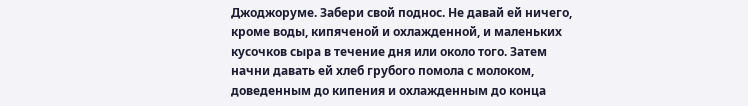Джоджоруме. Забери свой поднос. Не давай ей ничего, кроме воды, кипяченой и охлажденной, и маленьких кусочков сыра в течение дня или около того. Затем начни давать ей хлеб грубого помола с молоком, доведенным до кипения и охлажденным до конца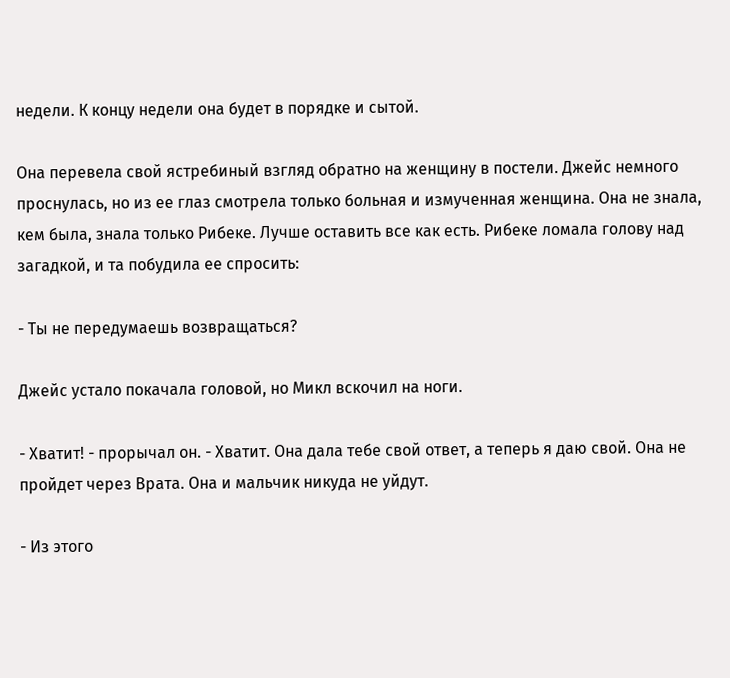недели. К концу недели она будет в порядке и сытой.

Она перевела свой ястребиный взгляд обратно на женщину в постели. Джейс немного проснулась, но из ее глаз смотрела только больная и измученная женщина. Она не знала, кем была, знала только Рибеке. Лучше оставить все как есть. Рибеке ломала голову над загадкой, и та побудила ее спросить:

- Ты не передумаешь возвращаться?

Джейс устало покачала головой, но Микл вскочил на ноги.

- Хватит! - прорычал он. - Хватит. Она дала тебе свой ответ, а теперь я даю свой. Она не пройдет через Врата. Она и мальчик никуда не уйдут.

- Из этого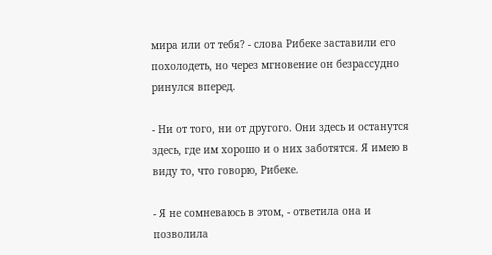мира или от тебя? - слова Рибеке заставили его похолодеть, но через мгновение он безрассудно ринулся вперед.

- Ни от того, ни от другого. Они здесь и останутся здесь, где им хорошо и о них заботятся. Я имею в виду то, что говорю, Рибеке.

- Я не сомневаюсь в этом, - ответила она и позволила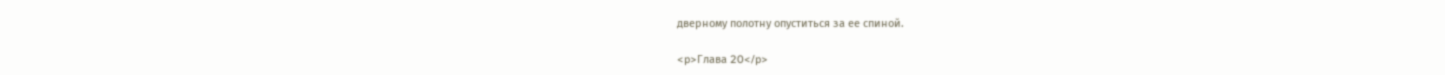дверному полотну опуститься за ее спиной.

<p>Глава 20</p>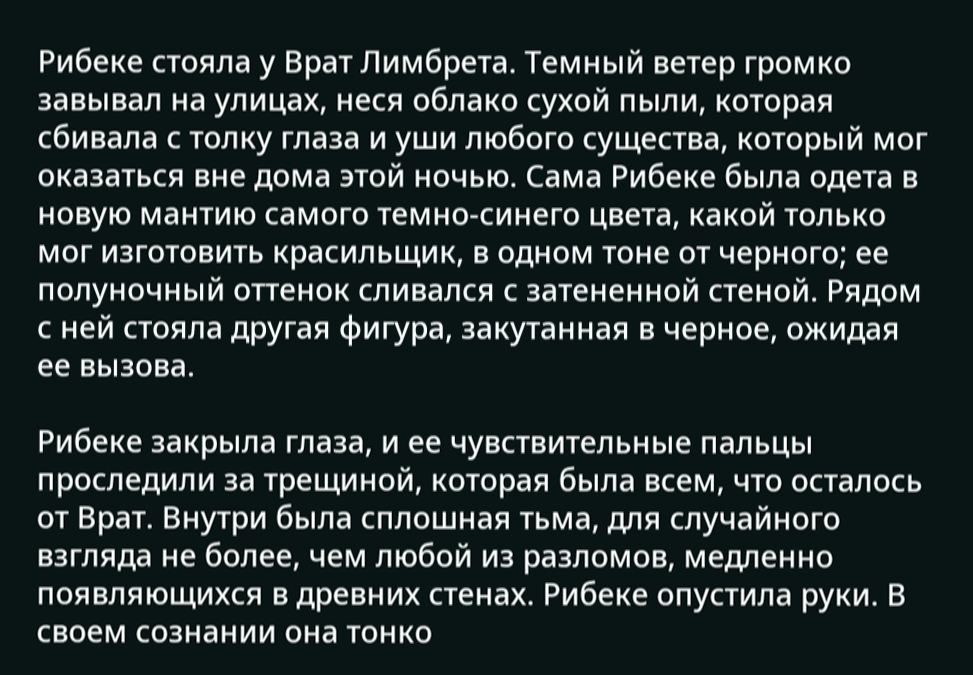Рибеке стояла у Врат Лимбрета. Темный ветер громко завывал на улицах, неся облако сухой пыли, которая сбивала с толку глаза и уши любого существа, который мог оказаться вне дома этой ночью. Сама Рибеке была одета в новую мантию самого темно-синего цвета, какой только мог изготовить красильщик, в одном тоне от черного; ее полуночный оттенок сливался с затененной стеной. Рядом с ней стояла другая фигура, закутанная в черное, ожидая ее вызова.

Рибеке закрыла глаза, и ее чувствительные пальцы проследили за трещиной, которая была всем, что осталось от Врат. Внутри была сплошная тьма, для случайного взгляда не более, чем любой из разломов, медленно появляющихся в древних стенах. Рибеке опустила руки. В своем сознании она тонко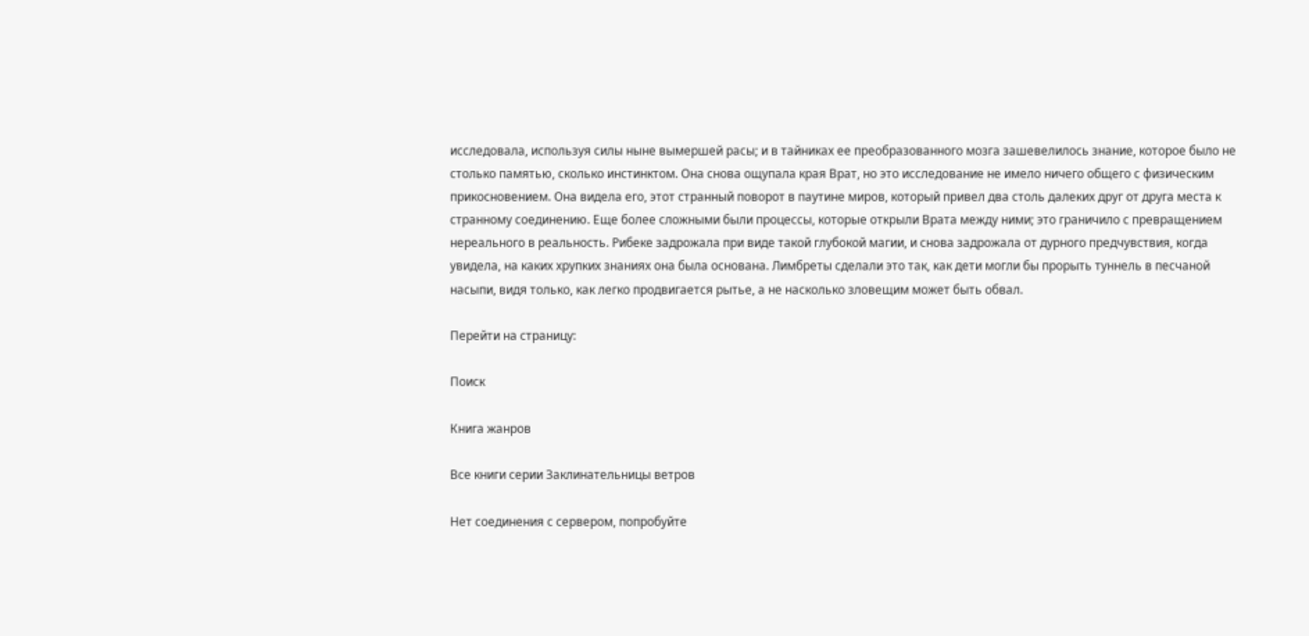исследовала, используя силы ныне вымершей расы; и в тайниках ее преобразованного мозга зашевелилось знание, которое было не столько памятью, сколько инстинктом. Она снова ощупала края Врат, но это исследование не имело ничего общего с физическим прикосновением. Она видела его, этот странный поворот в паутине миров, который привел два столь далеких друг от друга места к странному соединению. Еще более сложными были процессы, которые открыли Врата между ними; это граничило с превращением нереального в реальность. Рибеке задрожала при виде такой глубокой магии, и снова задрожала от дурного предчувствия, когда увидела, на каких хрупких знаниях она была основана. Лимбреты сделали это так, как дети могли бы прорыть туннель в песчаной насыпи, видя только, как легко продвигается рытье, а не насколько зловещим может быть обвал.

Перейти на страницу:

Поиск

Книга жанров

Все книги серии Заклинательницы ветров

Нет соединения с сервером, попробуйте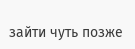зайти чуть позже